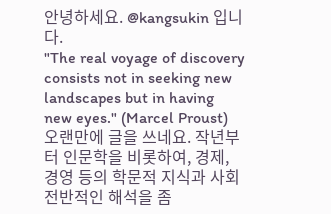안녕하세요. @kangsukin 입니다.
"The real voyage of discovery consists not in seeking new landscapes but in having new eyes." (Marcel Proust)
오랜만에 글을 쓰네요. 작년부터 인문학을 비롯하여, 경제, 경영 등의 학문적 지식과 사회 전반적인 해석을 좀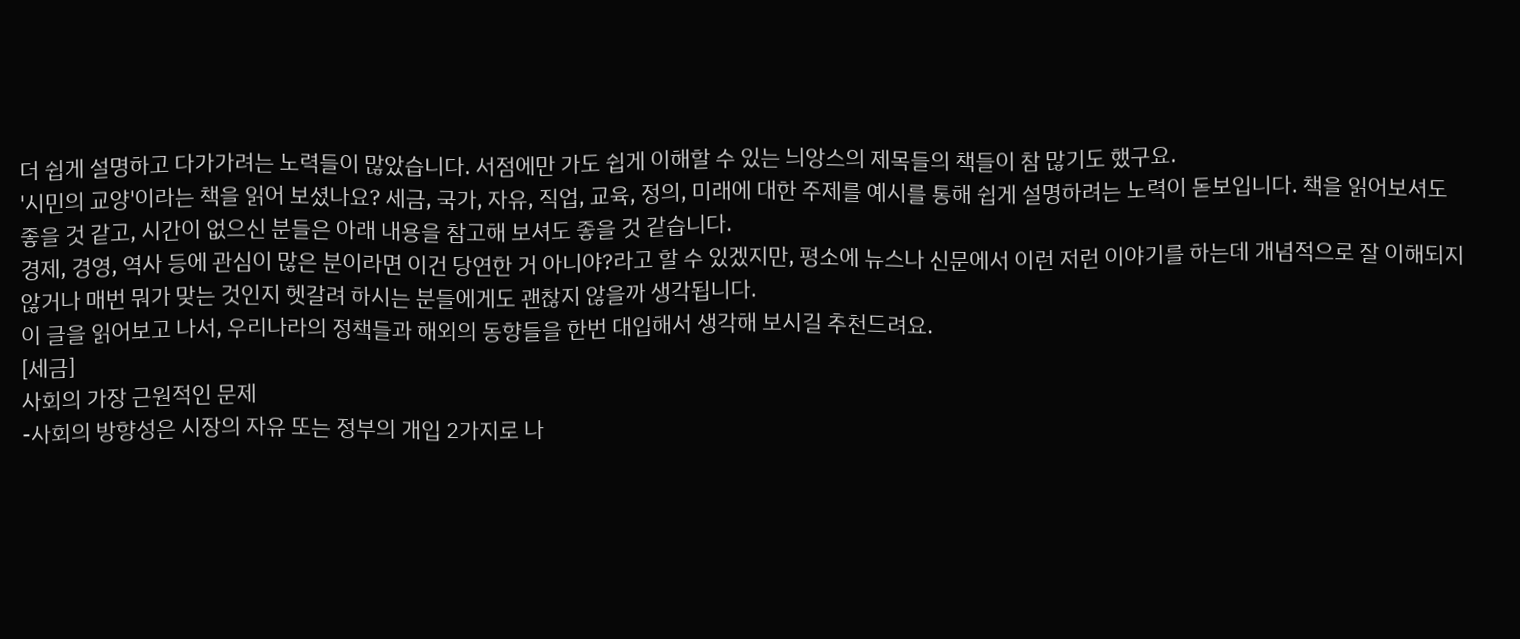더 쉽게 설명하고 다가가려는 노력들이 많았습니다. 서점에만 가도 쉽게 이해할 수 있는 늬앙스의 제목들의 책들이 참 많기도 했구요.
'시민의 교양'이라는 책을 읽어 보셨나요? 세금, 국가, 자유, 직업, 교육, 정의, 미래에 대한 주제를 예시를 통해 쉽게 설명하려는 노력이 돋보입니다. 책을 읽어보셔도 좋을 것 같고, 시간이 없으신 분들은 아래 내용을 참고해 보셔도 좋을 것 같습니다.
경제, 경영, 역사 등에 관심이 많은 분이라면 이건 당연한 거 아니야?라고 할 수 있겠지만, 평소에 뉴스나 신문에서 이런 저런 이야기를 하는데 개념적으로 잘 이해되지 않거나 매번 뭐가 맞는 것인지 헷갈려 하시는 분들에게도 괜찮지 않을까 생각됩니다.
이 글을 읽어보고 나서, 우리나라의 정책들과 해외의 동향들을 한번 대입해서 생각해 보시길 추천드려요.
[세금]
사회의 가장 근원적인 문제
-사회의 방향성은 시장의 자유 또는 정부의 개입 2가지로 나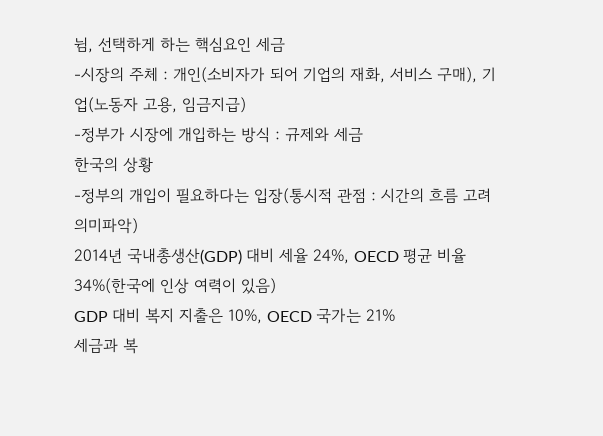뉨, 선택하게 하는 핵심요인 세금
-시장의 주체 : 개인(소비자가 되어 기업의 재화, 서비스 구매), 기업(노동자 고용, 임금지급)
-정부가 시장에 개입하는 방식 : 규제와 세금
한국의 상황
-정부의 개입이 필요하다는 입장(통시적 관점 : 시간의 흐름 고려 의미파악)
2014년 국내총생산(GDP) 대비 세율 24%, OECD 평균 비율 34%(한국에 인상 여력이 있음)
GDP 대비 복지 지출은 10%, OECD 국가는 21%
세금과 복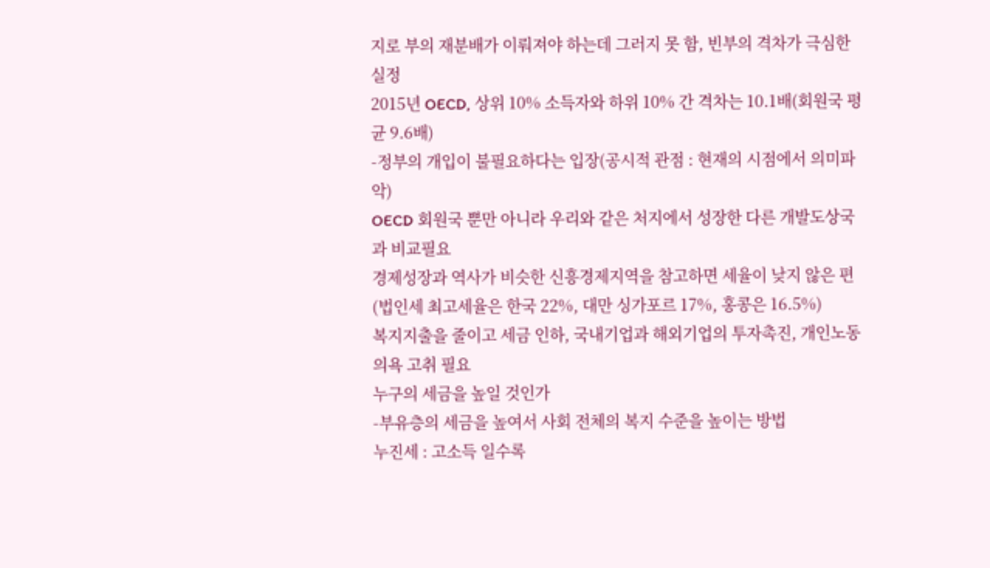지로 부의 재분배가 이뤄져야 하는데 그러지 못 함, 빈부의 격차가 극심한 실정
2015년 OECD, 상위 10% 소득자와 하위 10% 간 격차는 10.1배(회원국 평균 9.6배)
-정부의 개입이 불필요하다는 입장(공시적 관점 : 현재의 시점에서 의미파악)
OECD 회원국 뿐만 아니라 우리와 같은 처지에서 성장한 다른 개발도상국과 비교필요
경제성장과 역사가 비슷한 신흥경제지역을 참고하면 세율이 낮지 않은 편
(법인세 최고세율은 한국 22%, 대만 싱가포르 17%, 홍콩은 16.5%)
복지지출을 줄이고 세금 인하, 국내기업과 해외기업의 투자촉진, 개인노동의욕 고취 필요
누구의 세금을 높일 것인가
-부유층의 세금을 높여서 사회 전체의 복지 수준을 높이는 방법
누진세 : 고소득 일수록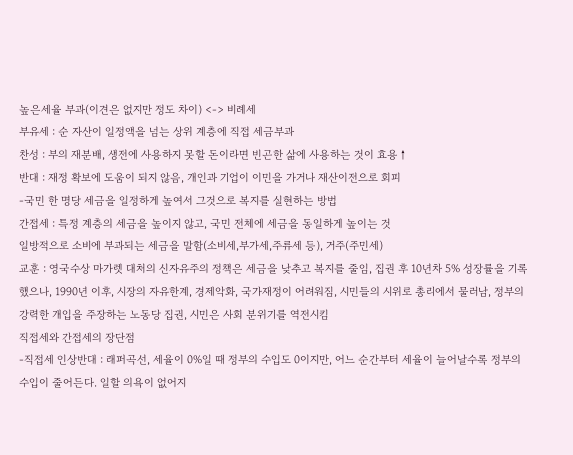높은세율 부과(이견은 없지만 정도 차이) <-> 비례세
부유세 : 순 자산이 일정액을 넘는 상위 계층에 직접 세금부과
찬성 : 부의 재분배, 생전에 사용하지 못할 돈이라면 빈곤한 삶에 사용하는 것이 효용↑
반대 : 재정 확보에 도움이 되지 않음, 개인과 기업이 이민을 가거나 재산이전으로 회피
-국민 한 명당 세금을 일정하게 높여서 그것으로 복지를 실현하는 방법
간접세 : 특정 계층의 세금을 높이지 않고, 국민 전체에 세금을 동일하게 높이는 것
일방적으로 소비에 부과되는 세금을 말함(소비세,부가세,주류세 등), 거주(주민세)
교훈 : 영국수상 마가렛 대처의 신자유주의 정책은 세금을 낮추고 복지를 줄임, 집권 후 10년차 5% 성장률을 기록했으나, 1990년 이후, 시장의 자유한계, 경제악화, 국가재정이 어려워짐, 시민들의 시위로 총리에서 물러남, 정부의 강력한 개입을 주장하는 노동당 집권, 시민은 사회 분위기를 역전시킴
직접세와 간접세의 장단점
-직접세 인상반대 : 래퍼곡선, 세율이 0%일 때 정부의 수입도 0이지만, 어느 순간부터 세율이 늘어날수록 정부의 수입이 줄어든다. 일할 의욕이 없어지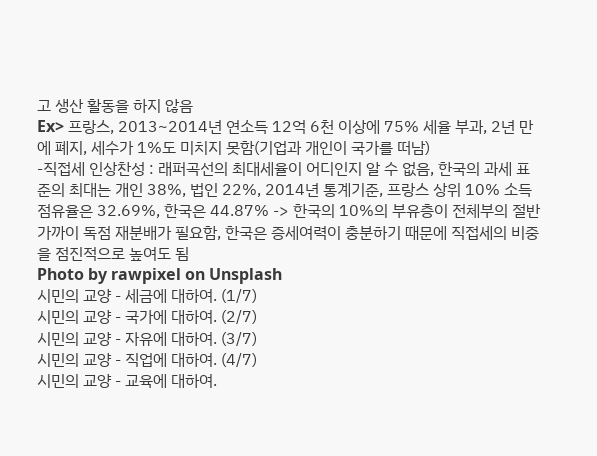고 생산 활동을 하지 않음
Ex> 프랑스, 2013~2014년 연소득 12억 6천 이상에 75% 세율 부과, 2년 만에 폐지, 세수가 1%도 미치지 못함(기업과 개인이 국가를 떠남)
-직접세 인상찬성 : 래퍼곡선의 최대세율이 어디인지 알 수 없음, 한국의 과세 표준의 최대는 개인 38%, 법인 22%, 2014년 통계기준, 프랑스 상위 10% 소득점유율은 32.69%, 한국은 44.87% -> 한국의 10%의 부유층이 전체부의 절반 가까이 독점 재분배가 필요함, 한국은 증세여력이 충분하기 때문에 직접세의 비중을 점진적으로 높여도 됨
Photo by rawpixel on Unsplash
시민의 교양 - 세금에 대하여. (1/7)
시민의 교양 - 국가에 대하여. (2/7)
시민의 교양 - 자유에 대하여. (3/7)
시민의 교양 - 직업에 대하여. (4/7)
시민의 교양 - 교육에 대하여.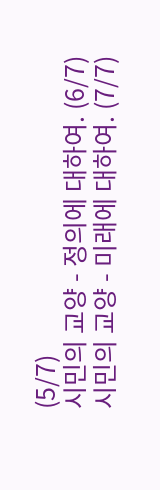(5/7)
시민의 교양 - 정의에 대하여. (6/7)
시민의 교양 - 미래에 대하여. (7/7)